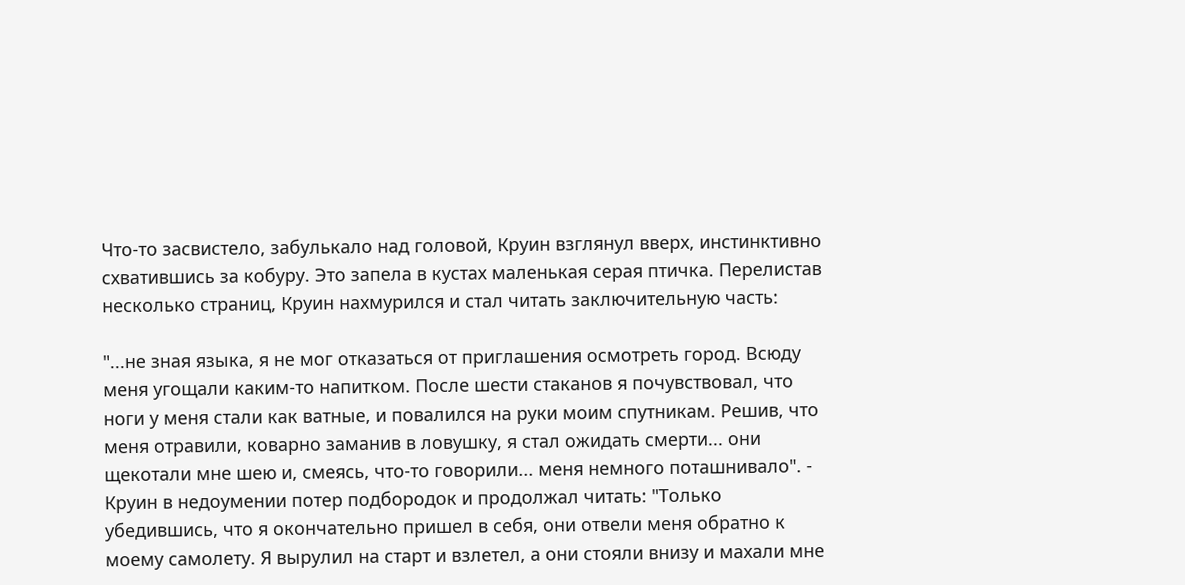Что-то засвистело, забулькало над головой, Круин взглянул вверх, инстинктивно схватившись за кобуру. Это запела в кустах маленькая серая птичка. Перелистав несколько страниц, Круин нахмурился и стал читать заключительную часть:

"...не зная языка, я не мог отказаться от приглашения осмотреть город. Всюду меня угощали каким-то напитком. После шести стаканов я почувствовал, что ноги у меня стали как ватные, и повалился на руки моим спутникам. Решив, что меня отравили, коварно заманив в ловушку, я стал ожидать смерти... они щекотали мне шею и, смеясь, что-то говорили... меня немного поташнивало". - Круин в недоумении потер подбородок и продолжал читать: "Только убедившись, что я окончательно пришел в себя, они отвели меня обратно к моему самолету. Я вырулил на старт и взлетел, а они стояли внизу и махали мне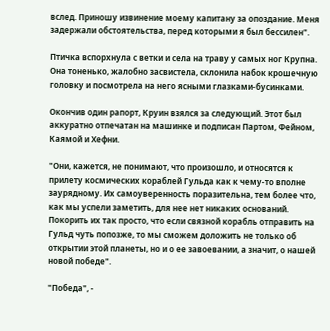вслед. Приношу извинение моему капитану за опоздание. Меня задержали обстоятельства, перед которыми я был бессилен".

Птичка вспорхнула с ветки и села на траву у самых ног Крупна. Она тоненько, жалобно засвистела, склонила набок крошечную головку и посмотрела на него ясными глазками-бусинками.

Окончив один рапорт, Круин взялся за следующий. Этот был аккуратно отпечатан на машинке и подписан Партом, Фейном, Каямой и Хефни.

"Они, кажется, не понимают, что произошло, и относятся к прилету космических кораблей Гульда как к чему-то вполне заурядному. Их самоуверенность поразительна, тем более что, как мы успели заметить, для нее нет никаких оснований. Покорить их так просто, что если связной корабль отправить на Гульд чуть попозже, то мы сможем доложить не только об открытии этой планеты, но и о ее завоевании, а значит, о нашей новой победе".

"Победа", -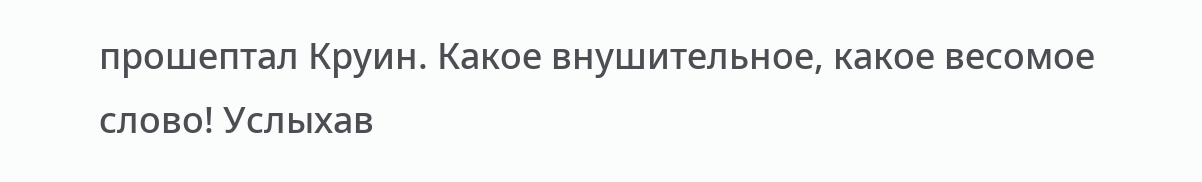прошептал Круин. Какое внушительное, какое весомое слово! Услыхав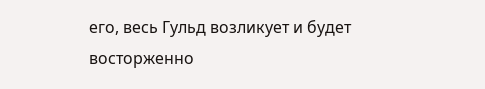его, весь Гульд возликует и будет восторженно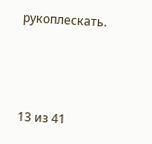рукоплескать.



13 из 41